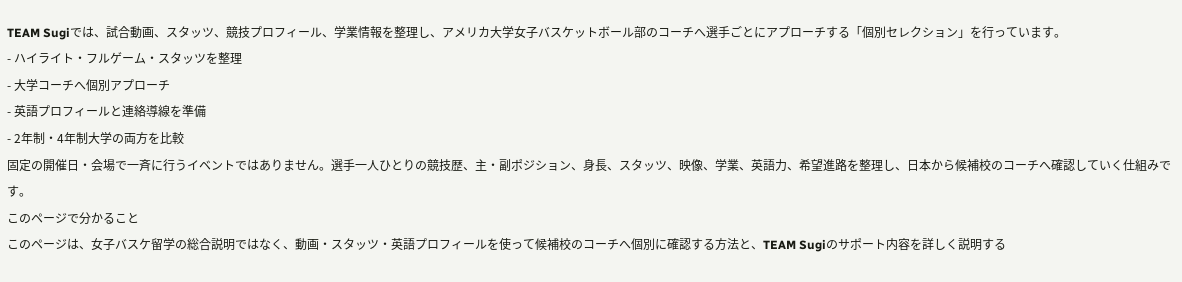TEAM Sugiでは、試合動画、スタッツ、競技プロフィール、学業情報を整理し、アメリカ大学女子バスケットボール部のコーチへ選手ごとにアプローチする「個別セレクション」を行っています。
- ハイライト・フルゲーム・スタッツを整理
- 大学コーチへ個別アプローチ
- 英語プロフィールと連絡導線を準備
- 2年制・4年制大学の両方を比較
固定の開催日・会場で一斉に行うイベントではありません。選手一人ひとりの競技歴、主・副ポジション、身長、スタッツ、映像、学業、英語力、希望進路を整理し、日本から候補校のコーチへ確認していく仕組みです。
このページで分かること
このページは、女子バスケ留学の総合説明ではなく、動画・スタッツ・英語プロフィールを使って候補校のコーチへ個別に確認する方法と、TEAM Sugiのサポート内容を詳しく説明する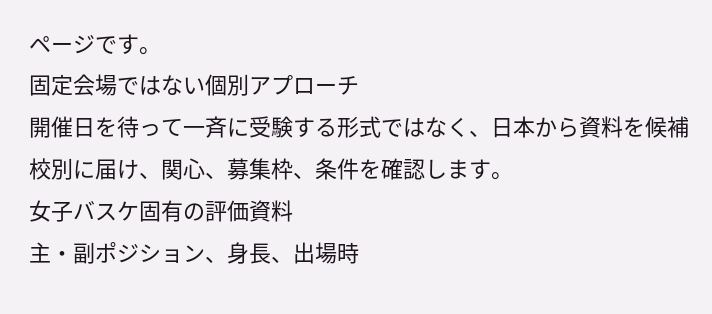ページです。
固定会場ではない個別アプローチ
開催日を待って一斉に受験する形式ではなく、日本から資料を候補校別に届け、関心、募集枠、条件を確認します。
女子バスケ固有の評価資料
主・副ポジション、身長、出場時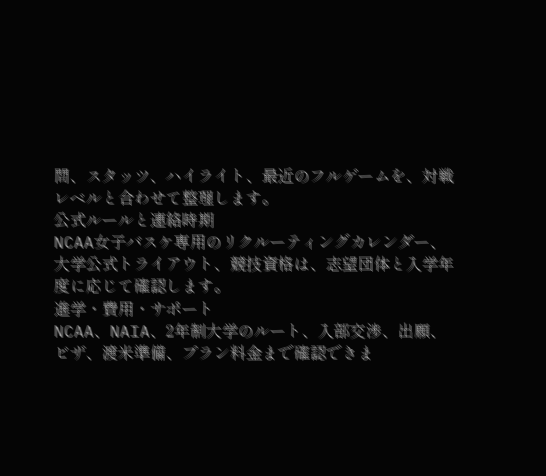間、スタッツ、ハイライト、最近のフルゲームを、対戦レベルと合わせて整理します。
公式ルールと連絡時期
NCAA女子バスケ専用のリクルーティングカレンダー、大学公式トライアウト、競技資格は、志望団体と入学年度に応じて確認します。
進学・費用・サポート
NCAA、NAIA、2年制大学のルート、入部交渉、出願、ビザ、渡米準備、プラン料金まで確認できま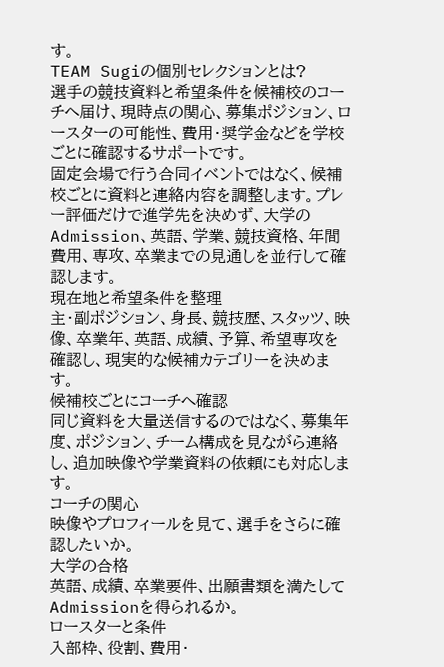す。
TEAM Sugiの個別セレクションとは?
選手の競技資料と希望条件を候補校のコーチへ届け、現時点の関心、募集ポジション、ロースターの可能性、費用・奨学金などを学校ごとに確認するサポートです。
固定会場で行う合同イベントではなく、候補校ごとに資料と連絡内容を調整します。プレー評価だけで進学先を決めず、大学のAdmission、英語、学業、競技資格、年間費用、専攻、卒業までの見通しを並行して確認します。
現在地と希望条件を整理
主・副ポジション、身長、競技歴、スタッツ、映像、卒業年、英語、成績、予算、希望専攻を確認し、現実的な候補カテゴリーを決めます。
候補校ごとにコーチへ確認
同じ資料を大量送信するのではなく、募集年度、ポジション、チーム構成を見ながら連絡し、追加映像や学業資料の依頼にも対応します。
コーチの関心
映像やプロフィールを見て、選手をさらに確認したいか。
大学の合格
英語、成績、卒業要件、出願書類を満たしてAdmissionを得られるか。
ロースターと条件
入部枠、役割、費用・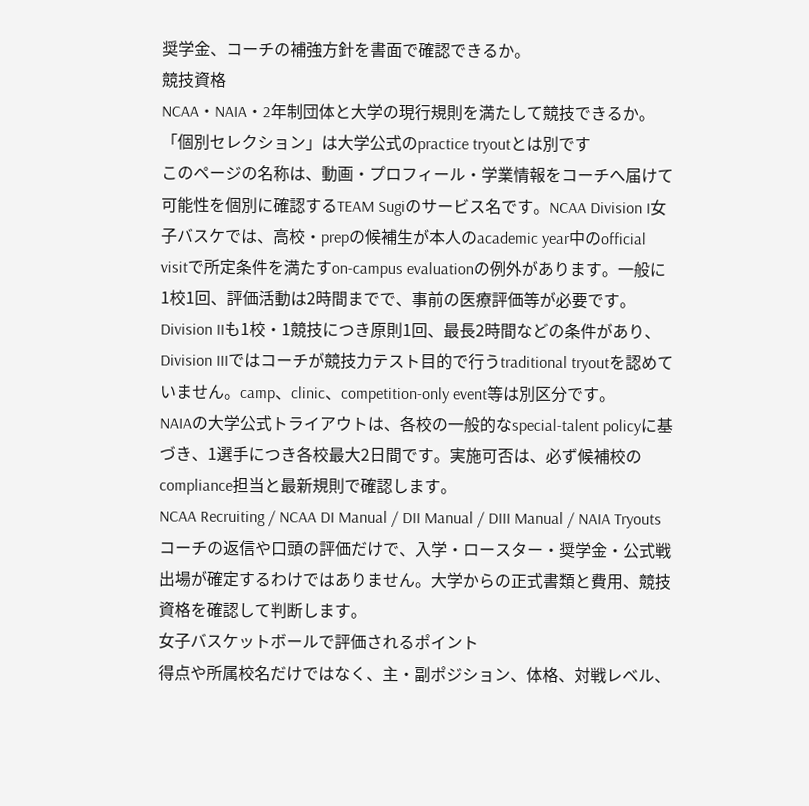奨学金、コーチの補強方針を書面で確認できるか。
競技資格
NCAA・NAIA・2年制団体と大学の現行規則を満たして競技できるか。
「個別セレクション」は大学公式のpractice tryoutとは別です
このページの名称は、動画・プロフィール・学業情報をコーチへ届けて可能性を個別に確認するTEAM Sugiのサービス名です。NCAA Division I女子バスケでは、高校・prepの候補生が本人のacademic year中のofficial visitで所定条件を満たすon-campus evaluationの例外があります。一般に1校1回、評価活動は2時間までで、事前の医療評価等が必要です。Division IIも1校・1競技につき原則1回、最長2時間などの条件があり、Division IIIではコーチが競技力テスト目的で行うtraditional tryoutを認めていません。camp、clinic、competition-only event等は別区分です。
NAIAの大学公式トライアウトは、各校の一般的なspecial-talent policyに基づき、1選手につき各校最大2日間です。実施可否は、必ず候補校のcompliance担当と最新規則で確認します。
NCAA Recruiting / NCAA DI Manual / DII Manual / DIII Manual / NAIA Tryouts
コーチの返信や口頭の評価だけで、入学・ロースター・奨学金・公式戦出場が確定するわけではありません。大学からの正式書類と費用、競技資格を確認して判断します。
女子バスケットボールで評価されるポイント
得点や所属校名だけではなく、主・副ポジション、体格、対戦レベル、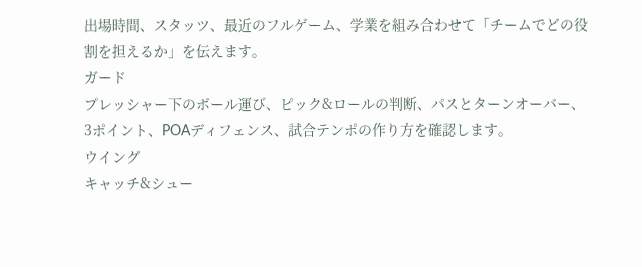出場時間、スタッツ、最近のフルゲーム、学業を組み合わせて「チームでどの役割を担えるか」を伝えます。
ガード
プレッシャー下のボール運び、ピック&ロールの判断、パスとターンオーバー、3ポイント、POAディフェンス、試合テンポの作り方を確認します。
ウイング
キャッチ&シュー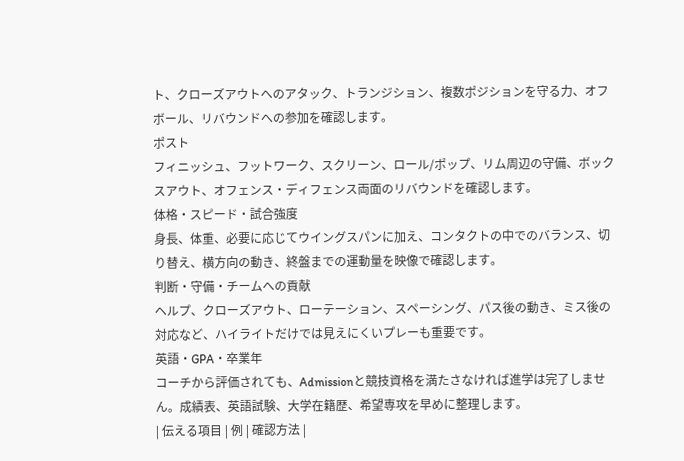ト、クローズアウトへのアタック、トランジション、複数ポジションを守る力、オフボール、リバウンドへの参加を確認します。
ポスト
フィニッシュ、フットワーク、スクリーン、ロール/ポップ、リム周辺の守備、ボックスアウト、オフェンス・ディフェンス両面のリバウンドを確認します。
体格・スピード・試合強度
身長、体重、必要に応じてウイングスパンに加え、コンタクトの中でのバランス、切り替え、横方向の動き、終盤までの運動量を映像で確認します。
判断・守備・チームへの貢献
ヘルプ、クローズアウト、ローテーション、スペーシング、パス後の動き、ミス後の対応など、ハイライトだけでは見えにくいプレーも重要です。
英語・GPA・卒業年
コーチから評価されても、Admissionと競技資格を満たさなければ進学は完了しません。成績表、英語試験、大学在籍歴、希望専攻を早めに整理します。
| 伝える項目 | 例 | 確認方法 |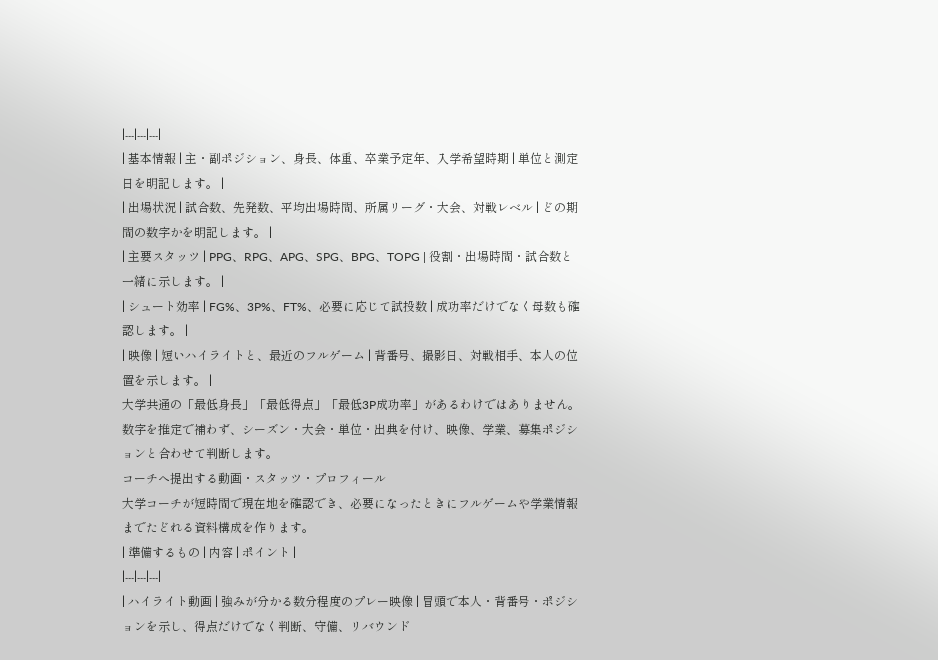|---|---|---|
| 基本情報 | 主・副ポジション、身長、体重、卒業予定年、入学希望時期 | 単位と測定日を明記します。 |
| 出場状況 | 試合数、先発数、平均出場時間、所属リーグ・大会、対戦レベル | どの期間の数字かを明記します。 |
| 主要スタッツ | PPG、RPG、APG、SPG、BPG、TOPG | 役割・出場時間・試合数と一緒に示します。 |
| シュート効率 | FG%、3P%、FT%、必要に応じて試投数 | 成功率だけでなく母数も確認します。 |
| 映像 | 短いハイライトと、最近のフルゲーム | 背番号、撮影日、対戦相手、本人の位置を示します。 |
大学共通の「最低身長」「最低得点」「最低3P成功率」があるわけではありません。数字を推定で補わず、シーズン・大会・単位・出典を付け、映像、学業、募集ポジションと合わせて判断します。
コーチへ提出する動画・スタッツ・プロフィール
大学コーチが短時間で現在地を確認でき、必要になったときにフルゲームや学業情報までたどれる資料構成を作ります。
| 準備するもの | 内容 | ポイント |
|---|---|---|
| ハイライト動画 | 強みが分かる数分程度のプレー映像 | 冒頭で本人・背番号・ポジションを示し、得点だけでなく判断、守備、リバウンド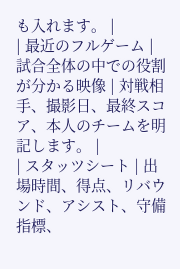も入れます。 |
| 最近のフルゲーム | 試合全体の中での役割が分かる映像 | 対戦相手、撮影日、最終スコア、本人のチームを明記します。 |
| スタッツシート | 出場時間、得点、リバウンド、アシスト、守備指標、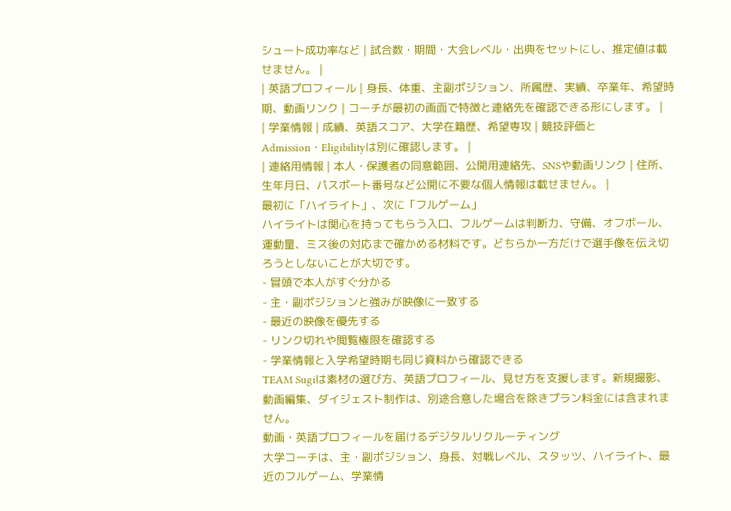シュート成功率など | 試合数・期間・大会レベル・出典をセットにし、推定値は載せません。 |
| 英語プロフィール | 身長、体重、主副ポジション、所属歴、実績、卒業年、希望時期、動画リンク | コーチが最初の画面で特徴と連絡先を確認できる形にします。 |
| 学業情報 | 成績、英語スコア、大学在籍歴、希望専攻 | 競技評価とAdmission・Eligibilityは別に確認します。 |
| 連絡用情報 | 本人・保護者の同意範囲、公開用連絡先、SNSや動画リンク | 住所、生年月日、パスポート番号など公開に不要な個人情報は載せません。 |
最初に「ハイライト」、次に「フルゲーム」
ハイライトは関心を持ってもらう入口、フルゲームは判断力、守備、オフボール、運動量、ミス後の対応まで確かめる材料です。どちらか一方だけで選手像を伝え切ろうとしないことが大切です。
- 冒頭で本人がすぐ分かる
- 主・副ポジションと強みが映像に一致する
- 最近の映像を優先する
- リンク切れや閲覧権限を確認する
- 学業情報と入学希望時期も同じ資料から確認できる
TEAM Sugiは素材の選び方、英語プロフィール、見せ方を支援します。新規撮影、動画編集、ダイジェスト制作は、別途合意した場合を除きプラン料金には含まれません。
動画・英語プロフィールを届けるデジタルリクルーティング
大学コーチは、主・副ポジション、身長、対戦レベル、スタッツ、ハイライト、最近のフルゲーム、学業情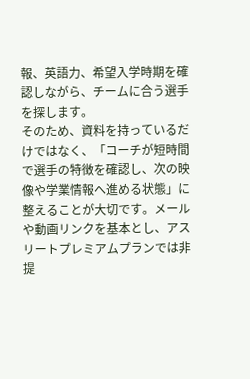報、英語力、希望入学時期を確認しながら、チームに合う選手を探します。
そのため、資料を持っているだけではなく、「コーチが短時間で選手の特徴を確認し、次の映像や学業情報へ進める状態」に整えることが大切です。メールや動画リンクを基本とし、アスリートプレミアムプランでは非提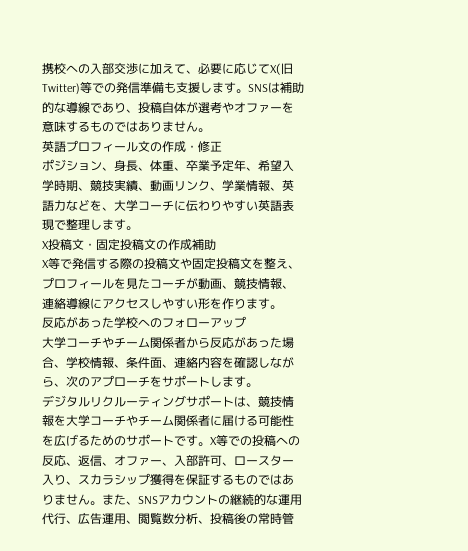携校への入部交渉に加えて、必要に応じてX(旧Twitter)等での発信準備も支援します。SNSは補助的な導線であり、投稿自体が選考やオファーを意味するものではありません。
英語プロフィール文の作成・修正
ポジション、身長、体重、卒業予定年、希望入学時期、競技実績、動画リンク、学業情報、英語力などを、大学コーチに伝わりやすい英語表現で整理します。
X投稿文・固定投稿文の作成補助
X等で発信する際の投稿文や固定投稿文を整え、プロフィールを見たコーチが動画、競技情報、連絡導線にアクセスしやすい形を作ります。
反応があった学校へのフォローアップ
大学コーチやチーム関係者から反応があった場合、学校情報、条件面、連絡内容を確認しながら、次のアプローチをサポートします。
デジタルリクルーティングサポートは、競技情報を大学コーチやチーム関係者に届ける可能性を広げるためのサポートです。X等での投稿への反応、返信、オファー、入部許可、ロースター入り、スカラシップ獲得を保証するものではありません。また、SNSアカウントの継続的な運用代行、広告運用、閲覧数分析、投稿後の常時管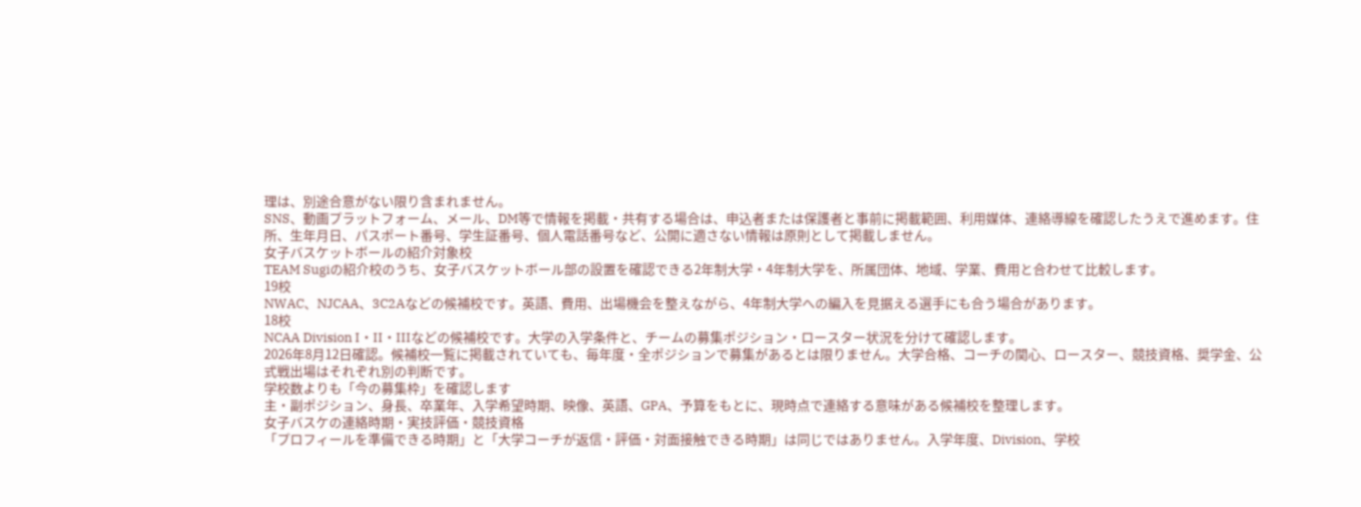理は、別途合意がない限り含まれません。
SNS、動画プラットフォーム、メール、DM等で情報を掲載・共有する場合は、申込者または保護者と事前に掲載範囲、利用媒体、連絡導線を確認したうえで進めます。住所、生年月日、パスポート番号、学生証番号、個人電話番号など、公開に適さない情報は原則として掲載しません。
女子バスケットボールの紹介対象校
TEAM Sugiの紹介校のうち、女子バスケットボール部の設置を確認できる2年制大学・4年制大学を、所属団体、地域、学業、費用と合わせて比較します。
19校
NWAC、NJCAA、3C2Aなどの候補校です。英語、費用、出場機会を整えながら、4年制大学への編入を見据える選手にも合う場合があります。
18校
NCAA Division I・II・IIIなどの候補校です。大学の入学条件と、チームの募集ポジション・ロースター状況を分けて確認します。
2026年8月12日確認。候補校一覧に掲載されていても、毎年度・全ポジションで募集があるとは限りません。大学合格、コーチの関心、ロースター、競技資格、奨学金、公式戦出場はそれぞれ別の判断です。
学校数よりも「今の募集枠」を確認します
主・副ポジション、身長、卒業年、入学希望時期、映像、英語、GPA、予算をもとに、現時点で連絡する意味がある候補校を整理します。
女子バスケの連絡時期・実技評価・競技資格
「プロフィールを準備できる時期」と「大学コーチが返信・評価・対面接触できる時期」は同じではありません。入学年度、Division、学校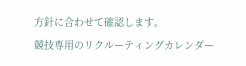方針に合わせて確認します。
競技専用のリクルーティングカレンダー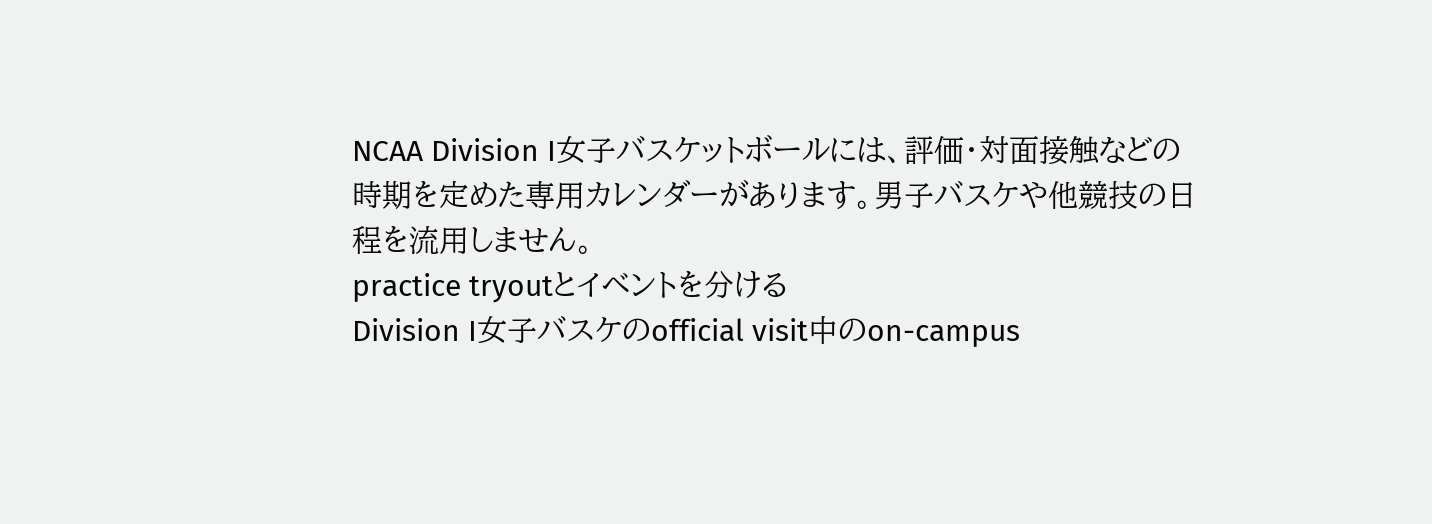NCAA Division I女子バスケットボールには、評価・対面接触などの時期を定めた専用カレンダーがあります。男子バスケや他競技の日程を流用しません。
practice tryoutとイベントを分ける
Division I女子バスケのofficial visit中のon-campus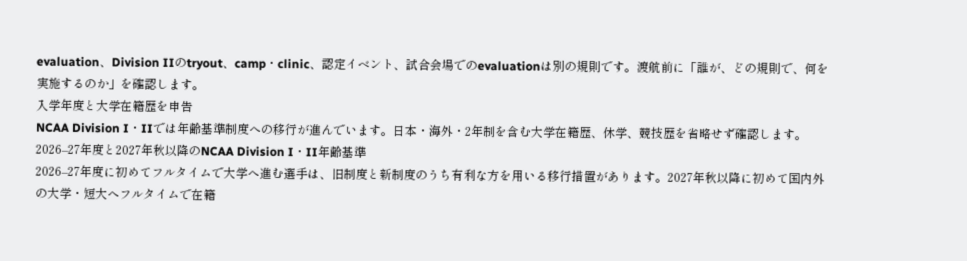evaluation、Division IIのtryout、camp・clinic、認定イベント、試合会場でのevaluationは別の規則です。渡航前に「誰が、どの規則で、何を実施するのか」を確認します。
入学年度と大学在籍歴を申告
NCAA Division I・IIでは年齢基準制度への移行が進んでいます。日本・海外・2年制を含む大学在籍歴、休学、競技歴を省略せず確認します。
2026–27年度と2027年秋以降のNCAA Division I・II年齢基準
2026–27年度に初めてフルタイムで大学へ進む選手は、旧制度と新制度のうち有利な方を用いる移行措置があります。2027年秋以降に初めて国内外の大学・短大へフルタイムで在籍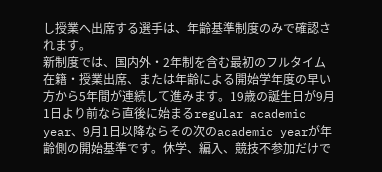し授業へ出席する選手は、年齢基準制度のみで確認されます。
新制度では、国内外・2年制を含む最初のフルタイム在籍・授業出席、または年齢による開始学年度の早い方から5年間が連続して進みます。19歳の誕生日が9月1日より前なら直後に始まるregular academic year、9月1日以降ならその次のacademic yearが年齢側の開始基準です。休学、編入、競技不参加だけで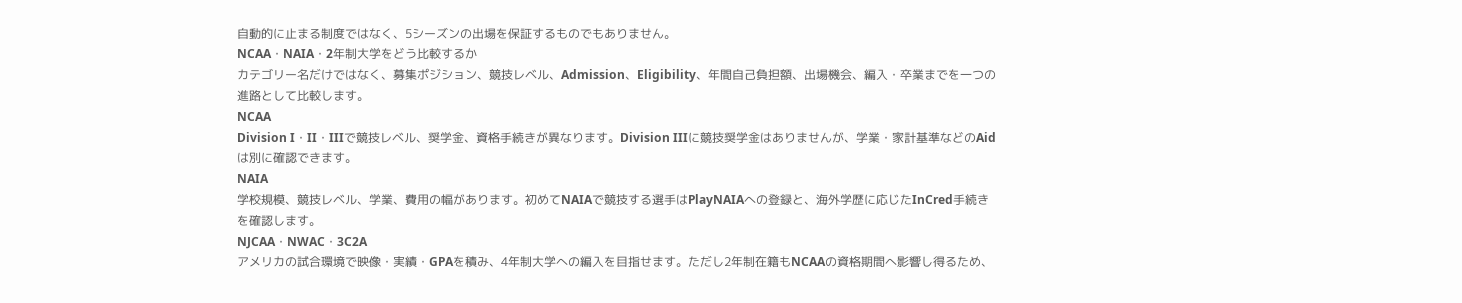自動的に止まる制度ではなく、5シーズンの出場を保証するものでもありません。
NCAA・NAIA・2年制大学をどう比較するか
カテゴリー名だけではなく、募集ポジション、競技レベル、Admission、Eligibility、年間自己負担額、出場機会、編入・卒業までを一つの進路として比較します。
NCAA
Division I・II・IIIで競技レベル、奨学金、資格手続きが異なります。Division IIIに競技奨学金はありませんが、学業・家計基準などのAidは別に確認できます。
NAIA
学校規模、競技レベル、学業、費用の幅があります。初めてNAIAで競技する選手はPlayNAIAへの登録と、海外学歴に応じたInCred手続きを確認します。
NJCAA・NWAC・3C2A
アメリカの試合環境で映像・実績・GPAを積み、4年制大学への編入を目指せます。ただし2年制在籍もNCAAの資格期間へ影響し得るため、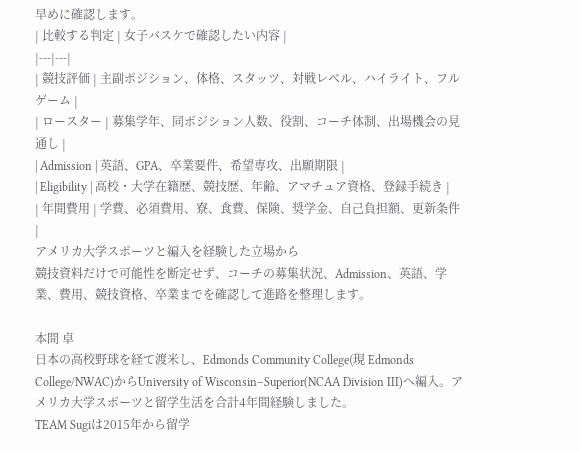早めに確認します。
| 比較する判定 | 女子バスケで確認したい内容 |
|---|---|
| 競技評価 | 主副ポジション、体格、スタッツ、対戦レベル、ハイライト、フルゲーム |
| ロースター | 募集学年、同ポジション人数、役割、コーチ体制、出場機会の見通し |
| Admission | 英語、GPA、卒業要件、希望専攻、出願期限 |
| Eligibility | 高校・大学在籍歴、競技歴、年齢、アマチュア資格、登録手続き |
| 年間費用 | 学費、必須費用、寮、食費、保険、奨学金、自己負担額、更新条件 |
アメリカ大学スポーツと編入を経験した立場から
競技資料だけで可能性を断定せず、コーチの募集状況、Admission、英語、学業、費用、競技資格、卒業までを確認して進路を整理します。

本間 卓
日本の高校野球を経て渡米し、Edmonds Community College(現 Edmonds College/NWAC)からUniversity of Wisconsin–Superior(NCAA Division III)へ編入。アメリカ大学スポーツと留学生活を合計4年間経験しました。
TEAM Sugiは2015年から留学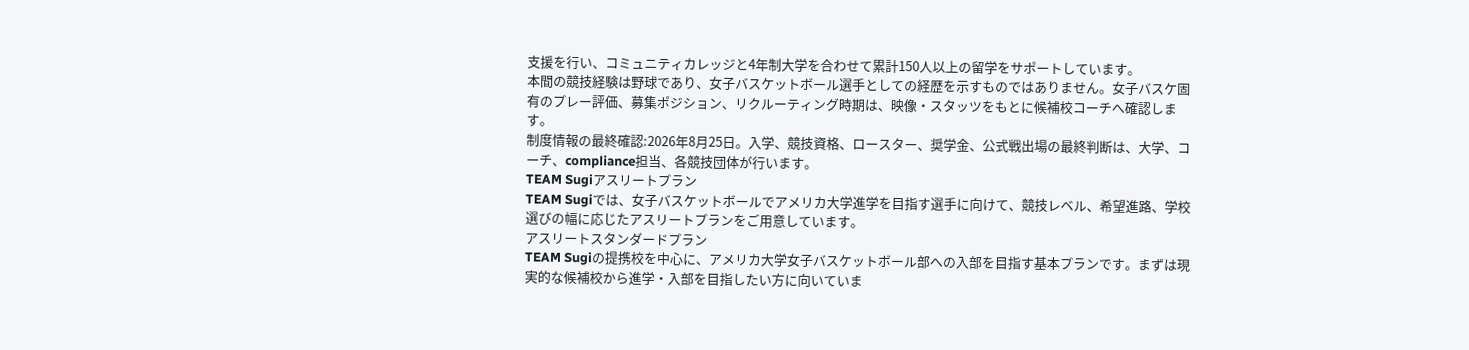支援を行い、コミュニティカレッジと4年制大学を合わせて累計150人以上の留学をサポートしています。
本間の競技経験は野球であり、女子バスケットボール選手としての経歴を示すものではありません。女子バスケ固有のプレー評価、募集ポジション、リクルーティング時期は、映像・スタッツをもとに候補校コーチへ確認します。
制度情報の最終確認:2026年8月25日。入学、競技資格、ロースター、奨学金、公式戦出場の最終判断は、大学、コーチ、compliance担当、各競技団体が行います。
TEAM Sugiアスリートプラン
TEAM Sugiでは、女子バスケットボールでアメリカ大学進学を目指す選手に向けて、競技レベル、希望進路、学校選びの幅に応じたアスリートプランをご用意しています。
アスリートスタンダードプラン
TEAM Sugiの提携校を中心に、アメリカ大学女子バスケットボール部への入部を目指す基本プランです。まずは現実的な候補校から進学・入部を目指したい方に向いていま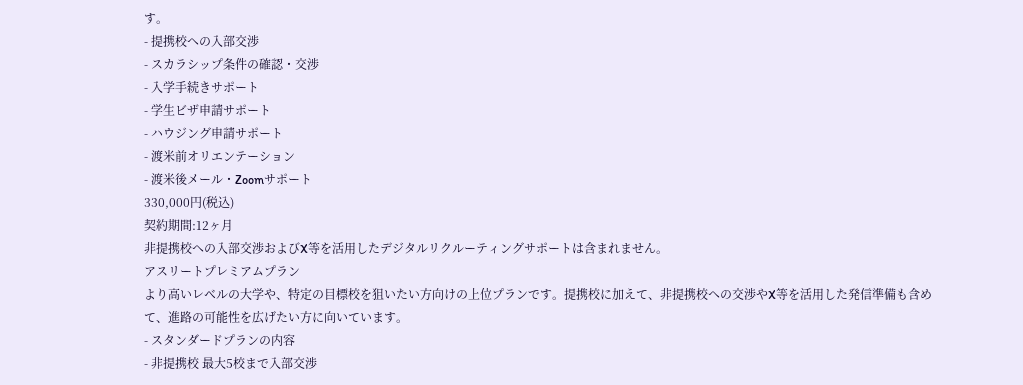す。
- 提携校への入部交渉
- スカラシップ条件の確認・交渉
- 入学手続きサポート
- 学生ビザ申請サポート
- ハウジング申請サポート
- 渡米前オリエンテーション
- 渡米後メール・Zoomサポート
330,000円(税込)
契約期間:12ヶ月
非提携校への入部交渉およびX等を活用したデジタルリクルーティングサポートは含まれません。
アスリートプレミアムプラン
より高いレベルの大学や、特定の目標校を狙いたい方向けの上位プランです。提携校に加えて、非提携校への交渉やX等を活用した発信準備も含めて、進路の可能性を広げたい方に向いています。
- スタンダードプランの内容
- 非提携校 最大5校まで入部交渉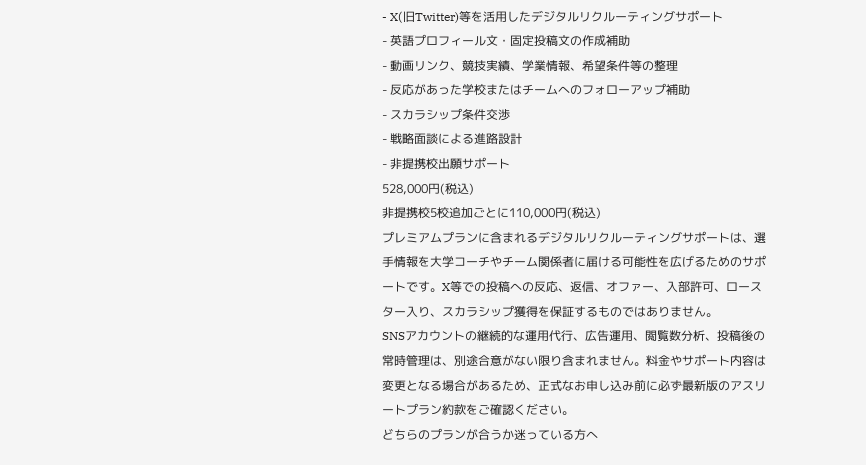- X(旧Twitter)等を活用したデジタルリクルーティングサポート
- 英語プロフィール文・固定投稿文の作成補助
- 動画リンク、競技実績、学業情報、希望条件等の整理
- 反応があった学校またはチームへのフォローアップ補助
- スカラシップ条件交渉
- 戦略面談による進路設計
- 非提携校出願サポート
528,000円(税込)
非提携校5校追加ごとに110,000円(税込)
プレミアムプランに含まれるデジタルリクルーティングサポートは、選手情報を大学コーチやチーム関係者に届ける可能性を広げるためのサポートです。X等での投稿への反応、返信、オファー、入部許可、ロースター入り、スカラシップ獲得を保証するものではありません。
SNSアカウントの継続的な運用代行、広告運用、閲覧数分析、投稿後の常時管理は、別途合意がない限り含まれません。料金やサポート内容は変更となる場合があるため、正式なお申し込み前に必ず最新版のアスリートプラン約款をご確認ください。
どちらのプランが合うか迷っている方へ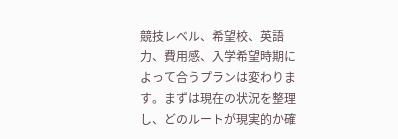競技レベル、希望校、英語力、費用感、入学希望時期によって合うプランは変わります。まずは現在の状況を整理し、どのルートが現実的か確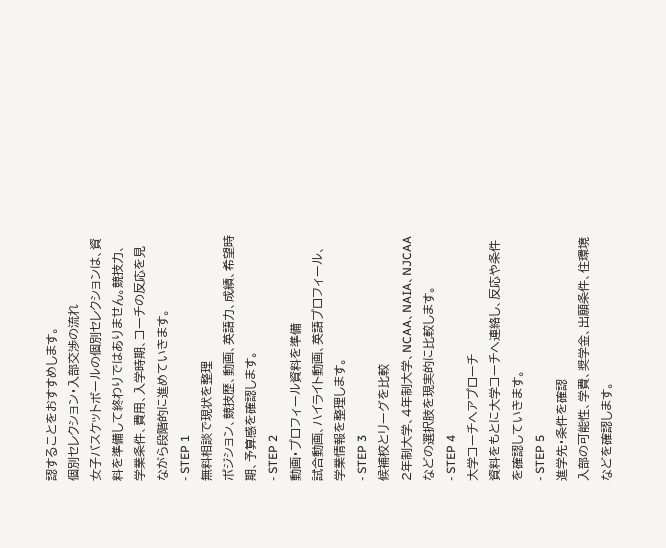認することをおすすめします。
個別セレクション・入部交渉の流れ
女子バスケットボールの個別セレクションは、資料を準備して終わりではありません。競技力、学業条件、費用、入学時期、コーチの反応を見ながら段階的に進めていきます。
- STEP 1
無料相談で現状を整理
ポジション、競技歴、動画、英語力、成績、希望時期、予算感を確認します。
- STEP 2
動画・プロフィール資料を準備
試合動画、ハイライト動画、英語プロフィール、学業情報を整理します。
- STEP 3
候補校とリーグを比較
2年制大学、4年制大学、NCAA、NAIA、NJCAAなどの選択肢を現実的に比較します。
- STEP 4
大学コーチへアプローチ
資料をもとに大学コーチへ連絡し、反応や条件を確認していきます。
- STEP 5
進学先・条件を確認
入部の可能性、学費、奨学金、出願条件、住環境などを確認します。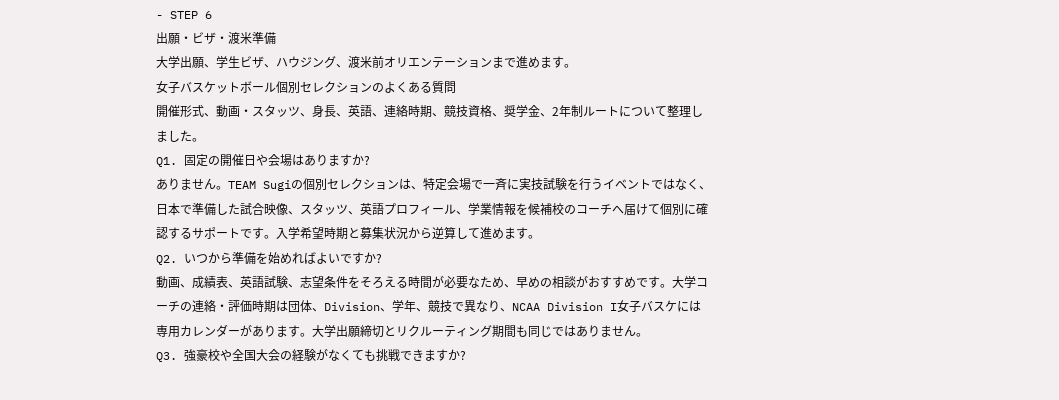- STEP 6
出願・ビザ・渡米準備
大学出願、学生ビザ、ハウジング、渡米前オリエンテーションまで進めます。
女子バスケットボール個別セレクションのよくある質問
開催形式、動画・スタッツ、身長、英語、連絡時期、競技資格、奨学金、2年制ルートについて整理しました。
Q1. 固定の開催日や会場はありますか?
ありません。TEAM Sugiの個別セレクションは、特定会場で一斉に実技試験を行うイベントではなく、日本で準備した試合映像、スタッツ、英語プロフィール、学業情報を候補校のコーチへ届けて個別に確認するサポートです。入学希望時期と募集状況から逆算して進めます。
Q2. いつから準備を始めればよいですか?
動画、成績表、英語試験、志望条件をそろえる時間が必要なため、早めの相談がおすすめです。大学コーチの連絡・評価時期は団体、Division、学年、競技で異なり、NCAA Division I女子バスケには専用カレンダーがあります。大学出願締切とリクルーティング期間も同じではありません。
Q3. 強豪校や全国大会の経験がなくても挑戦できますか?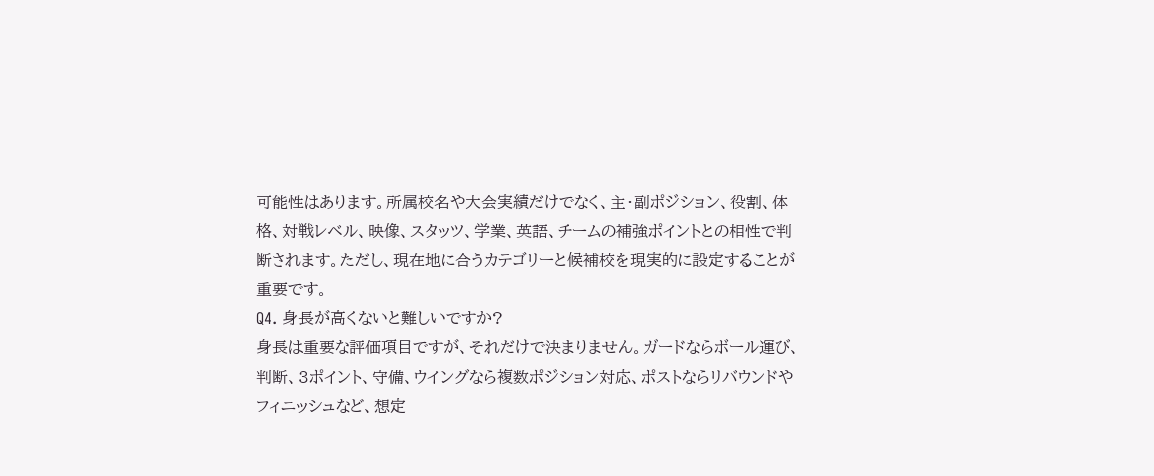可能性はあります。所属校名や大会実績だけでなく、主・副ポジション、役割、体格、対戦レベル、映像、スタッツ、学業、英語、チームの補強ポイントとの相性で判断されます。ただし、現在地に合うカテゴリーと候補校を現実的に設定することが重要です。
Q4. 身長が高くないと難しいですか?
身長は重要な評価項目ですが、それだけで決まりません。ガードならボール運び、判断、3ポイント、守備、ウイングなら複数ポジション対応、ポストならリバウンドやフィニッシュなど、想定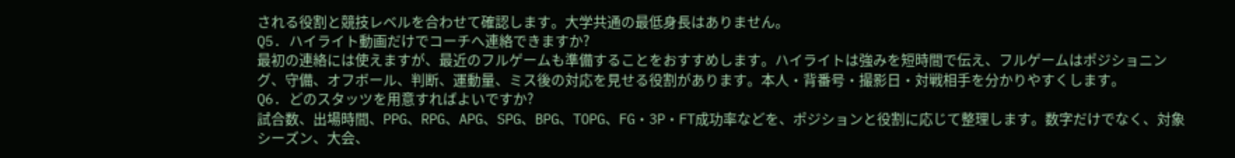される役割と競技レベルを合わせて確認します。大学共通の最低身長はありません。
Q5. ハイライト動画だけでコーチへ連絡できますか?
最初の連絡には使えますが、最近のフルゲームも準備することをおすすめします。ハイライトは強みを短時間で伝え、フルゲームはポジショニング、守備、オフボール、判断、運動量、ミス後の対応を見せる役割があります。本人・背番号・撮影日・対戦相手を分かりやすくします。
Q6. どのスタッツを用意すればよいですか?
試合数、出場時間、PPG、RPG、APG、SPG、BPG、TOPG、FG・3P・FT成功率などを、ポジションと役割に応じて整理します。数字だけでなく、対象シーズン、大会、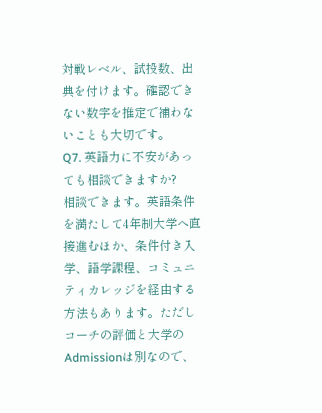対戦レベル、試投数、出典を付けます。確認できない数字を推定で補わないことも大切です。
Q7. 英語力に不安があっても相談できますか?
相談できます。英語条件を満たして4年制大学へ直接進むほか、条件付き入学、語学課程、コミュニティカレッジを経由する方法もあります。ただしコーチの評価と大学のAdmissionは別なので、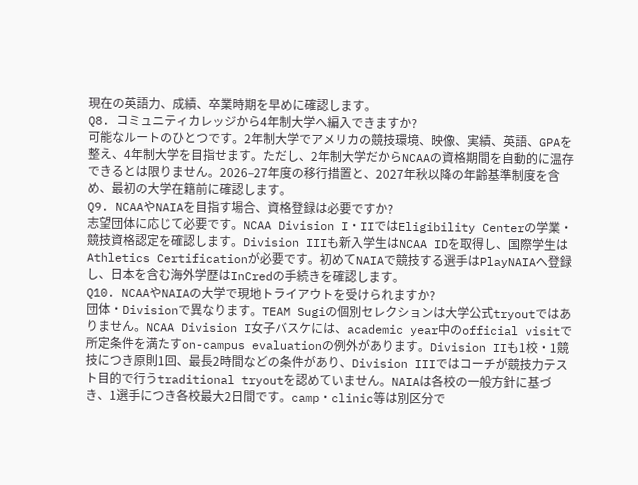現在の英語力、成績、卒業時期を早めに確認します。
Q8. コミュニティカレッジから4年制大学へ編入できますか?
可能なルートのひとつです。2年制大学でアメリカの競技環境、映像、実績、英語、GPAを整え、4年制大学を目指せます。ただし、2年制大学だからNCAAの資格期間を自動的に温存できるとは限りません。2026–27年度の移行措置と、2027年秋以降の年齢基準制度を含め、最初の大学在籍前に確認します。
Q9. NCAAやNAIAを目指す場合、資格登録は必要ですか?
志望団体に応じて必要です。NCAA Division I・IIではEligibility Centerの学業・競技資格認定を確認します。Division IIIも新入学生はNCAA IDを取得し、国際学生はAthletics Certificationが必要です。初めてNAIAで競技する選手はPlayNAIAへ登録し、日本を含む海外学歴はInCredの手続きを確認します。
Q10. NCAAやNAIAの大学で現地トライアウトを受けられますか?
団体・Divisionで異なります。TEAM Sugiの個別セレクションは大学公式tryoutではありません。NCAA Division I女子バスケには、academic year中のofficial visitで所定条件を満たすon-campus evaluationの例外があります。Division IIも1校・1競技につき原則1回、最長2時間などの条件があり、Division IIIではコーチが競技力テスト目的で行うtraditional tryoutを認めていません。NAIAは各校の一般方針に基づき、1選手につき各校最大2日間です。camp・clinic等は別区分で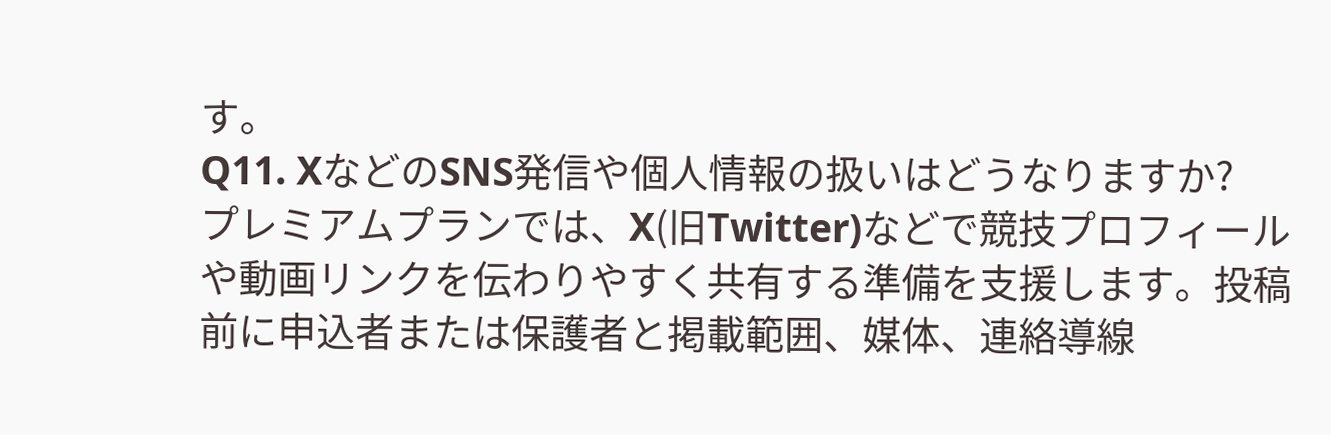す。
Q11. XなどのSNS発信や個人情報の扱いはどうなりますか?
プレミアムプランでは、X(旧Twitter)などで競技プロフィールや動画リンクを伝わりやすく共有する準備を支援します。投稿前に申込者または保護者と掲載範囲、媒体、連絡導線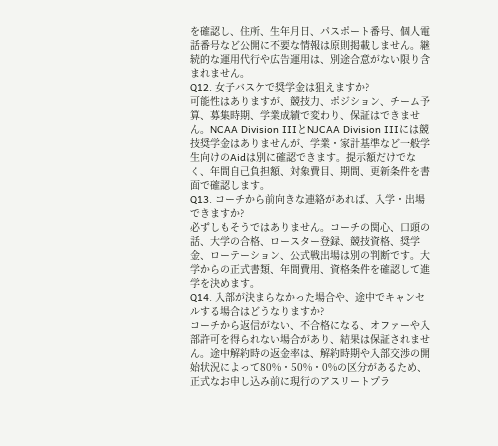を確認し、住所、生年月日、パスポート番号、個人電話番号など公開に不要な情報は原則掲載しません。継続的な運用代行や広告運用は、別途合意がない限り含まれません。
Q12. 女子バスケで奨学金は狙えますか?
可能性はありますが、競技力、ポジション、チーム予算、募集時期、学業成績で変わり、保証はできません。NCAA Division IIIとNJCAA Division IIIには競技奨学金はありませんが、学業・家計基準など一般学生向けのAidは別に確認できます。提示額だけでなく、年間自己負担額、対象費目、期間、更新条件を書面で確認します。
Q13. コーチから前向きな連絡があれば、入学・出場できますか?
必ずしもそうではありません。コーチの関心、口頭の話、大学の合格、ロースター登録、競技資格、奨学金、ローテーション、公式戦出場は別の判断です。大学からの正式書類、年間費用、資格条件を確認して進学を決めます。
Q14. 入部が決まらなかった場合や、途中でキャンセルする場合はどうなりますか?
コーチから返信がない、不合格になる、オファーや入部許可を得られない場合があり、結果は保証されません。途中解約時の返金率は、解約時期や入部交渉の開始状況によって80%・50%・0%の区分があるため、正式なお申し込み前に現行のアスリートプラ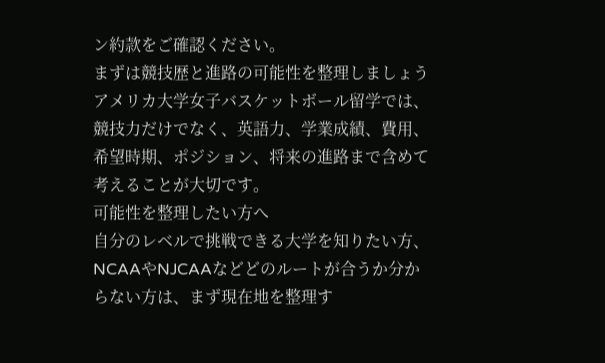ン約款をご確認ください。
まずは競技歴と進路の可能性を整理しましょう
アメリカ大学女子バスケットボール留学では、競技力だけでなく、英語力、学業成績、費用、希望時期、ポジション、将来の進路まで含めて考えることが大切です。
可能性を整理したい方へ
自分のレベルで挑戦できる大学を知りたい方、NCAAやNJCAAなどどのルートが合うか分からない方は、まず現在地を整理す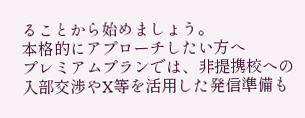ることから始めましょう。
本格的にアプローチしたい方へ
プレミアムプランでは、非提携校への入部交渉やX等を活用した発信準備も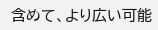含めて、より広い可能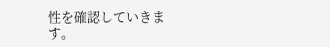性を確認していきます。